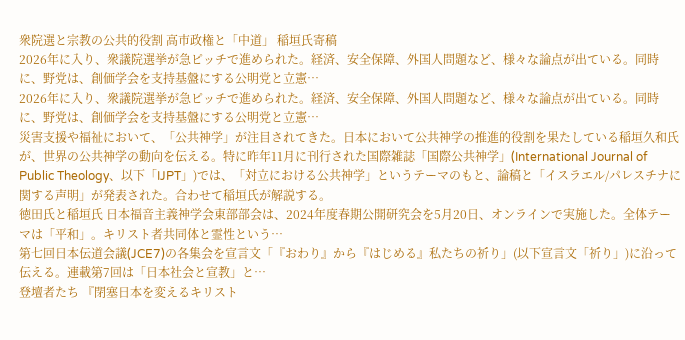衆院選と宗教の公共的役割 高市政権と「中道」 稲垣氏寄稿
2026年に入り、衆議院選挙が急ピッチで進められた。経済、安全保障、外国人問題など、様々な論点が出ている。同時に、野党は、創価学会を支持基盤にする公明党と立憲…
2026年に入り、衆議院選挙が急ピッチで進められた。経済、安全保障、外国人問題など、様々な論点が出ている。同時に、野党は、創価学会を支持基盤にする公明党と立憲…
災害支援や福祉において、「公共神学」が注目されてきた。日本において公共神学の推進的役割を果たしている稲垣久和氏が、世界の公共神学の動向を伝える。特に昨年11月に刊行された国際雑誌「国際公共神学」(International Journal of Public Theology、以下「IJPT」)では、「対立における公共神学」というテーマのもと、論稿と「イスラエル/パレスチナに関する声明」が発表された。合わせて稲垣氏が解説する。
徳田氏と稲垣氏 日本福音主義神学会東部部会は、2024年度春期公開研究会を5月20日、オンラインで実施した。全体テーマは「平和」。キリスト者共同体と霊性という…
第七回日本伝道会議(JCE7)の各集会を宣言文「『おわり』から『はじめる』私たちの祈り」(以下宣言文「祈り」)に沿って伝える。連載第7回は「日本社会と宣教」と…
登壇者たち 『閉塞日本を変えるキリスト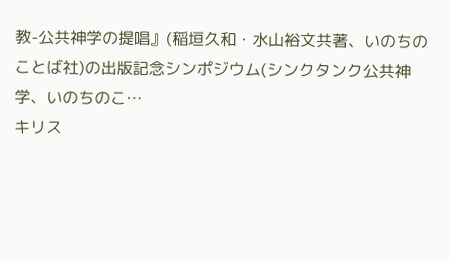教-公共神学の提唱』(稲垣久和・水山裕文共著、いのちのことば社)の出版記念シンポジウム(シンクタンク公共神学、いのちのこ…
キリス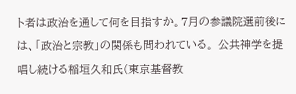ト者は政治を通して何を目指すか。7月の参議院選前後には、「政治と宗教」の関係も問われている。 公共神学を提唱し続ける稲垣久和氏(東京基督教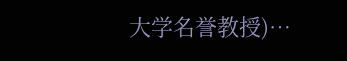大学名誉教授)…